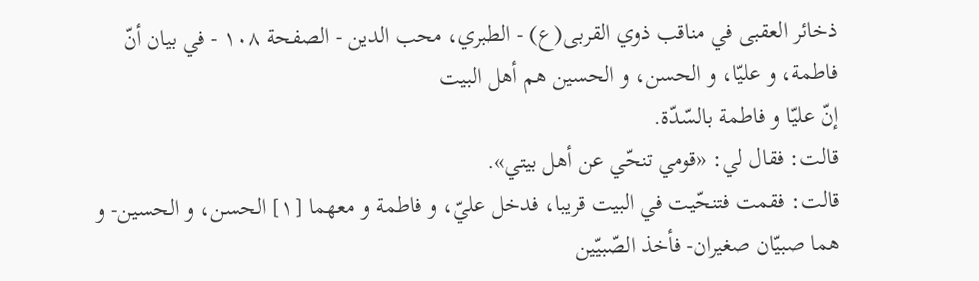ذخائر العقبى في مناقب ذوي القربى(ع) - الطبري، محب الدين - الصفحة ١٠٨ - في بيان أنّ فاطمة، و عليّا، و الحسن، و الحسين هم أهل البيت
إنّ عليّا و فاطمة بالسّدّة.
قالت: فقال لي: «قومي تنحّي عن أهل بيتي».
قالت: فقمت فتنحّيت في البيت قريبا، فدخل عليّ، و فاطمة و معهما [١] الحسن، و الحسين- و هما صبيّان صغيران- فأخذ الصّبيّين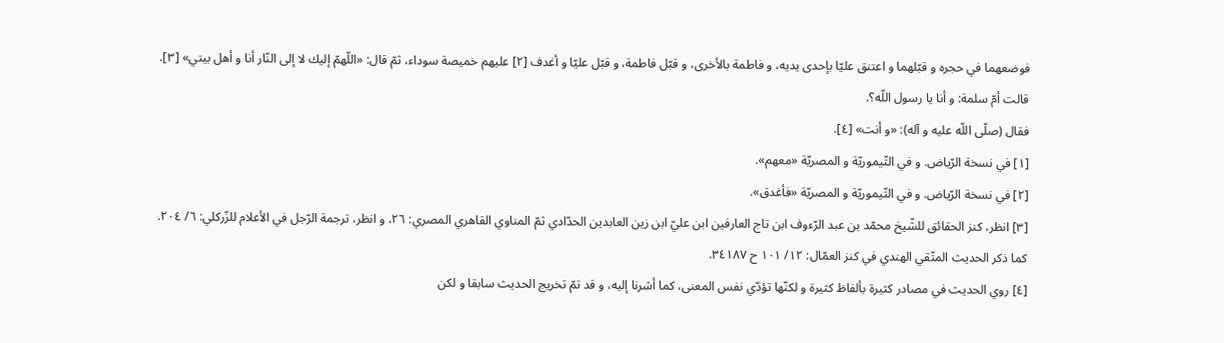فوضعهما في حجره و قبّلهما و اعتنق عليّا بإحدى يديه، و فاطمة بالأخرى، و قبّل فاطمة، و قبّل عليّا و أغدف [٢] عليهم خميصة سوداء، ثمّ قال: «اللّهمّ إليك لا إلى النّار أنا و أهل بيتي» [٣].
قالت أمّ سلمة: و أنا يا رسول اللّه؟.
فقال (صلّى اللّه عليه و آله): «و أنت» [٤].
[١] في نسخة الرّياض. و في التّيموريّة و المصريّة «معهم».
[٢] في نسخة الرّياض. و في التّيموريّة و المصريّة «فأغدق».
[٣] انظر، كنز الحقائق للشّيخ محمّد بن عبد الرّءوف ابن تاج العارفين ابن عليّ ابن زين العابدين الحدّادي ثمّ المناوي القاهري المصري: ٢٦، و انظر، ترجمة الرّجل في الأعلام للزّركلي: ٦/ ٢٠٤.
كما ذكر الحديث المتّقي الهندي في كنز العمّال: ١٢/ ١٠١ ح ٣٤١٨٧.
[٤] روي الحديث في مصادر كثيرة بألفاظ كثيرة و لكنّها تؤدّي نفس المعنى، كما أشرنا إليه، و قد تمّ تخريج الحديث سابقا و لكن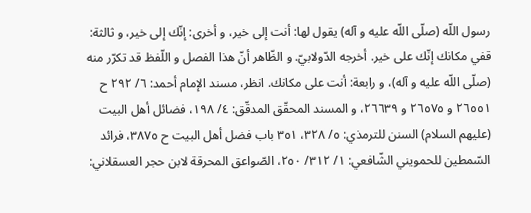رسول اللّه (صلّى اللّه عليه و آله) يقول لها: أنت إلى خير، و أخرى: إنّك إلى خير، و ثالثة:
قفي مكانك إنّك على خير. أخرجه الدّولابيّ. و الظّاهر أنّ هذا الفصل و اللّفظ قد تكرّر منه (صلّى اللّه عليه و آله)، و رابعة: أنت على مكانك. انظر، مسند الإمام أحمد: ٦/ ٢٩٢ ح ٢٦٥٥١ و ٢٦٥٧٥ و ٢٦٦٣٩، و المسند المحقّق المدقّق: ٤/ ١٩٨، فضائل أهل البيت (عليهم السلام) السنن للترمذي: ٥/ ٣٢٨، ٣٥١ باب فضل أهل البيت ح ٣٨٧٥، فرائد السّمطين للحمويني الشّافعي: ١/ ٣١٢/ ٢٥٠، الصّواعق المحرقة لابن حجر العسقلاني: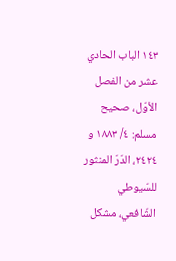١٤٣ الباب الحادي عشر من الفصل الأوّل، صحيح مسلم: ٤/ ١٨٨٣ و ٢٤٢٤، الدّرّ المنثور للسّيوطي الشّافعي، مشكل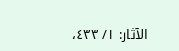الآثار: ١/ ٤٣٣،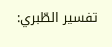تفسير الطّبري: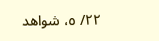٢٢/ ٥، شواهد